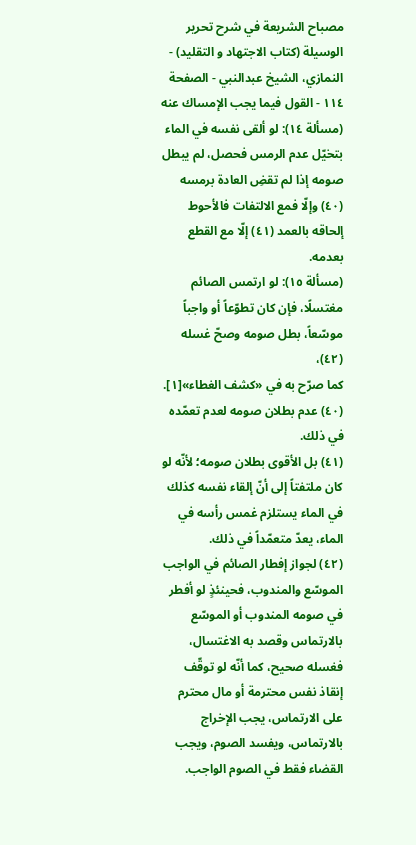مصباح الشريعة في شرح تحرير الوسيلة (كتاب الاجتهاد و التقليد) - النمازي، الشيخ عبدالنبي - الصفحة ١١٤ - القول فيما يجب الإمساك عنه
(مسألة ١٤): لو ألقى نفسه في الماء بتخيّل عدم الرمس فحصل، لم يبطل صومه إذا لم تقضِ العادة برمسه (٤٠) وإلّا فمع الالتفات فالأحوط إلحاقه بالعمد (٤١) إلّا مع القطع بعدمه.
(مسألة ١٥): لو ارتمس الصائم مغتسلًا، فإن كان تطوّعاً أو واجباً موسّعاً، بطل صومه وصحّ غسله (٤٢)،
كما صرّح به في «كشف الغطاء»[١].
(٤٠) عدم بطلان صومه لعدم تعمّده في ذلك.
(٤١) بل الأقوى بطلان صومه؛ لأنّه لو كان ملتفتاً إلى أنّ إلقاء نفسه كذلك في الماء يستلزم غمس رأسه في الماء، يعدّ متعمّداً في ذلك.
(٤٢) لجواز إفطار الصائم في الواجب الموسّع والمندوب، فحينئذٍ لو أفطر في صومه المندوب أو الموسّع بالارتماس وقصد به الاغتسال، فغسله صحيح، كما أنّه لو توقّف إنقاذ نفس محترمة أو مال محترم على الارتماس، يجب الإخراج بالارتماس، ويفسد الصوم، ويجب القضاء فقط في الصوم الواجب.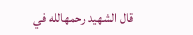قال الشهيد رحمهالله في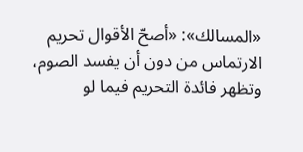«المسالك»: «أصحّ الأقوال تحريم الارتماس من دون أن يفسد الصوم، وتظهر فائدة التحريم فيما لو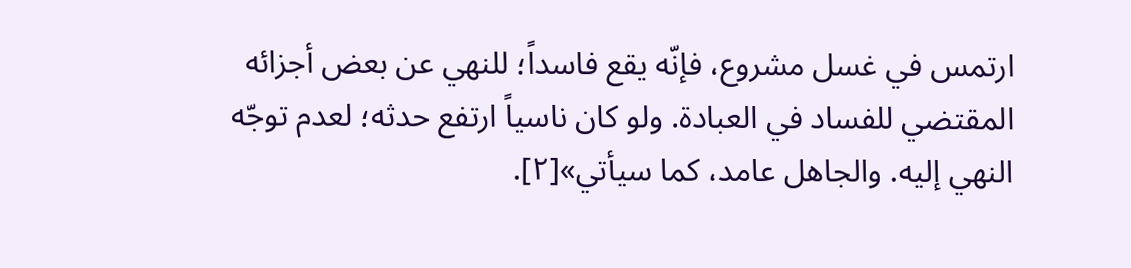ارتمس في غسل مشروع، فإنّه يقع فاسداً؛ للنهي عن بعض أجزائه المقتضي للفساد في العبادة. ولو كان ناسياً ارتفع حدثه؛ لعدم توجّه النهي إليه. والجاهل عامد، كما سيأتي»[٢].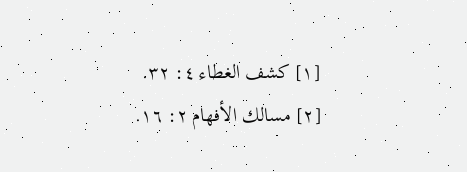[١] كشف الغطاء ٤: ٣٢.
[٢] مسالك الأفهام ٢: ١٦.